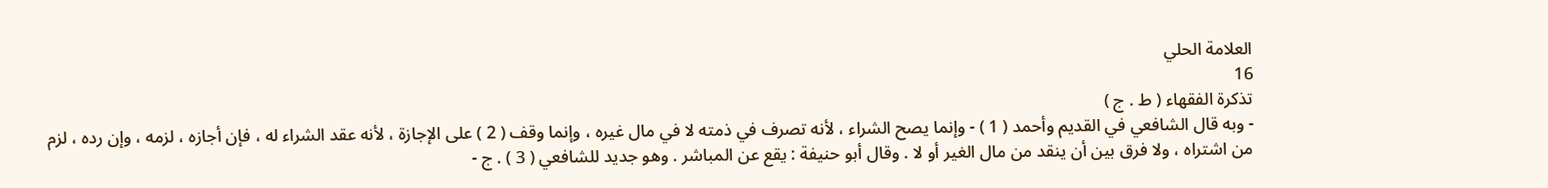العلامة الحلي
16
تذكرة الفقهاء ( ط . ج )
- وبه قال الشافعي في القديم وأحمد ( 1 ) - وإنما يصح الشراء ، لأنه تصرف في ذمته لا في مال غيره ، وإنما وقف ( 2 ) على الإجازة ، لأنه عقد الشراء له ، فإن أجازه ، لزمه ، وإن رده ، لزم من اشتراه ، ولا فرق بين أن ينقد من مال الغير أو لا . وقال أبو حنيفة : يقع عن المباشر . وهو جديد للشافعي ( 3 ) . ج -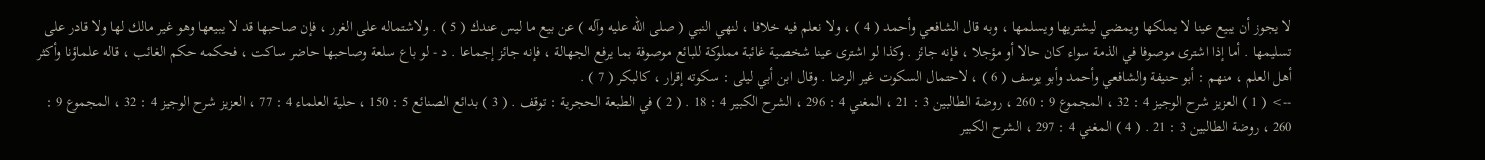لا يجوز أن يبيع عينا لا يملكها ويمضي ليشتريها ويسلمها ، وبه قال الشافعي وأحمد ( 4 ) ، ولا نعلم فيه خلافا ، لنهي النبي ( صلى الله عليه وآله ) عن بيع ما ليس عندك ( 5 ) . ولاشتماله على الغرر ، فإن صاحبها قد لا يبيعها وهو غير مالك لها ولا قادر على تسليمها . أما إذا اشترى موصوفا في الذمة سواء كان حالا أو مؤجلا ، فإنه جائز . وكذا لو اشترى عينا شخصية غائبة مملوكة للبائع موصوفة بما يرفع الجهالة ، فإنه جائز إجماعا . د - لو باع سلعة وصاحبها حاضر ساكت ، فحكمه حكم الغائب ، قاله علماؤنا وأكثر أهل العلم ، منهم : أبو حنيفة والشافعي وأحمد وأبو يوسف ( 6 ) ، لاحتمال السكوت غير الرضا . وقال ابن أبي ليلى : سكوته إقرار ، كالبكر ( 7 ) .
--> ( 1 ) العزيز شرح الوجيز 4 : 32 ، المجموع 9 : 260 ، روضة الطالبين 3 : 21 ، المغني 4 : 296 ، الشرح الكبير 4 : 18 . ( 2 ) في الطبعة الحجرية : توقف . ( 3 ) بدائع الصنائع 5 : 150 ، حلية العلماء 4 : 77 ، العزيز شرح الوجيز 4 : 32 ، المجموع 9 : 260 ، روضة الطالبين 3 : 21 . ( 4 ) المغني 4 : 297 ، الشرح الكبير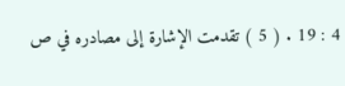4 : 19 . ( 5 ) تقدمت الإشارة إلى مصادره في ص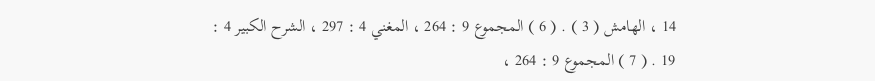14 ، الهامش ( 3 ) . ( 6 ) المجموع 9 : 264 ، المغني 4 : 297 ، الشرح الكبير 4 : 19 . ( 7 ) المجموع 9 : 264 ،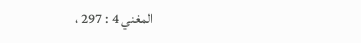المغني 4 : 297 ،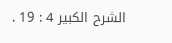الشرح الكبير 4 : 19 .